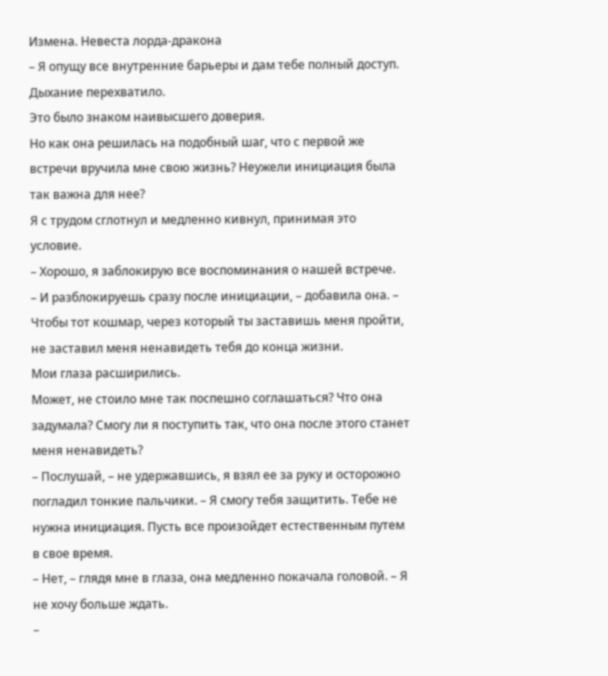Измена. Невеста лорда-дракона
– Я опущу все внутренние барьеры и дам тебе полный доступ.
Дыхание перехватило.
Это было знаком наивысшего доверия.
Но как она решилась на подобный шаг, что с первой же встречи вручила мне свою жизнь? Неужели инициация была так важна для нее?
Я с трудом сглотнул и медленно кивнул, принимая это условие.
– Хорошо, я заблокирую все воспоминания о нашей встрече.
– И разблокируешь сразу после инициации, – добавила она. – Чтобы тот кошмар, через который ты заставишь меня пройти, не заставил меня ненавидеть тебя до конца жизни.
Мои глаза расширились.
Может, не стоило мне так поспешно соглашаться? Что она задумала? Смогу ли я поступить так, что она после этого станет меня ненавидеть?
– Послушай, – не удержавшись, я взял ее за руку и осторожно погладил тонкие пальчики. – Я смогу тебя защитить. Тебе не нужна инициация. Пусть все произойдет естественным путем в свое время.
– Нет, – глядя мне в глаза, она медленно покачала головой. – Я не хочу больше ждать.
–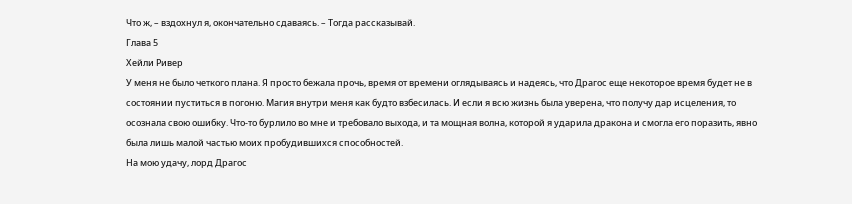Что ж, – вздохнул я, окончательно сдаваясь. – Тогда рассказывай.
Глава 5
Хейли Ривер
У меня не было четкого плана. Я просто бежала прочь, время от времени оглядываясь и надеясь, что Драгос еще некоторое время будет не в состоянии пуститься в погоню. Магия внутри меня как будто взбесилась. И если я всю жизнь была уверена, что получу дар исцеления, то осознала свою ошибку. Что‑то бурлило во мне и требовало выхода, и та мощная волна, которой я ударила дракона и смогла его поразить, явно была лишь малой частью моих пробудившихся способностей.
На мою удачу, лорд Драгос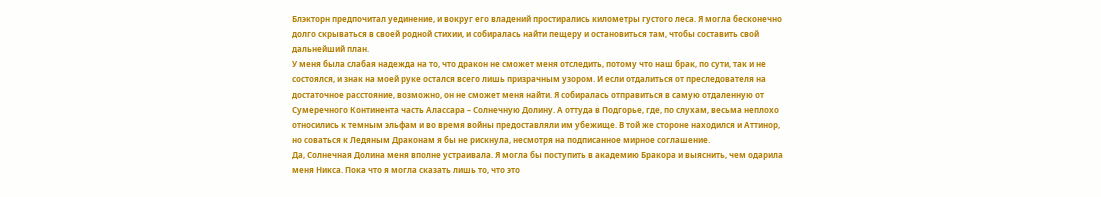Блэкторн предпочитал уединение, и вокруг его владений простирались километры густого леса. Я могла бесконечно долго скрываться в своей родной стихии, и собиралась найти пещеру и остановиться там, чтобы составить свой дальнейший план.
У меня была слабая надежда на то, что дракон не сможет меня отследить, потому что наш брак, по сути, так и не состоялся, и знак на моей руке остался всего лишь призрачным узором. И если отдалиться от преследователя на достаточное расстояние, возможно, он не сможет меня найти. Я собиралась отправиться в самую отдаленную от Сумеречного Континента часть Алассара – Солнечную Долину. А оттуда в Подгорье, где, по слухам, весьма неплохо относились к темным эльфам и во время войны предоставляли им убежище. В той же стороне находился и Аттинор, но соваться к Ледяным Драконам я бы не рискнула, несмотря на подписанное мирное соглашение.
Да, Солнечная Долина меня вполне устраивала. Я могла бы поступить в академию Бракора и выяснить, чем одарила меня Никса. Пока что я могла сказать лишь то, что это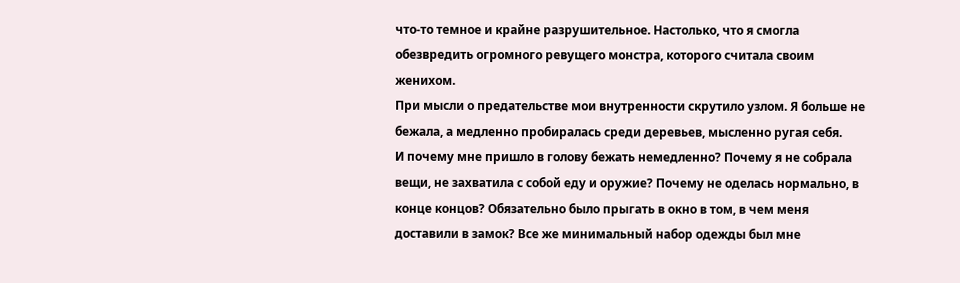что‑то темное и крайне разрушительное. Настолько, что я смогла обезвредить огромного ревущего монстра, которого считала своим женихом.
При мысли о предательстве мои внутренности скрутило узлом. Я больше не бежала, а медленно пробиралась среди деревьев, мысленно ругая себя.
И почему мне пришло в голову бежать немедленно? Почему я не собрала вещи, не захватила с собой еду и оружие? Почему не оделась нормально, в конце концов? Обязательно было прыгать в окно в том, в чем меня доставили в замок? Все же минимальный набор одежды был мне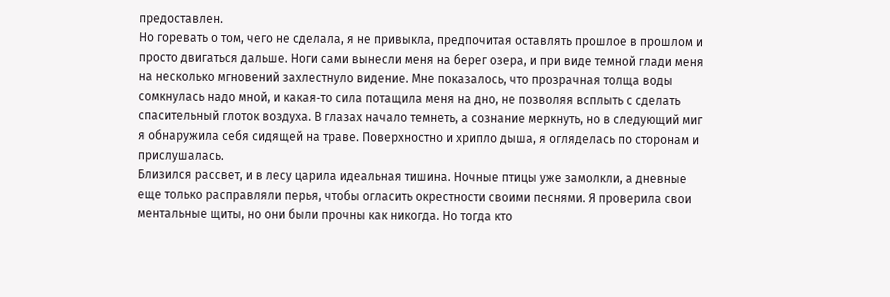предоставлен.
Но горевать о том, чего не сделала, я не привыкла, предпочитая оставлять прошлое в прошлом и просто двигаться дальше. Ноги сами вынесли меня на берег озера, и при виде темной глади меня на несколько мгновений захлестнуло видение. Мне показалось, что прозрачная толща воды сомкнулась надо мной, и какая‑то сила потащила меня на дно, не позволяя всплыть с сделать спасительный глоток воздуха. В глазах начало темнеть, а сознание меркнуть, но в следующий миг я обнаружила себя сидящей на траве. Поверхностно и хрипло дыша, я огляделась по сторонам и прислушалась.
Близился рассвет, и в лесу царила идеальная тишина. Ночные птицы уже замолкли, а дневные еще только расправляли перья, чтобы огласить окрестности своими песнями. Я проверила свои ментальные щиты, но они были прочны как никогда. Но тогда кто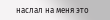наслал на меня это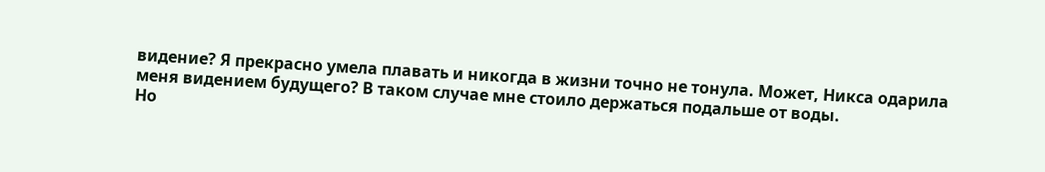видение? Я прекрасно умела плавать и никогда в жизни точно не тонула. Может, Никса одарила меня видением будущего? В таком случае мне стоило держаться подальше от воды.
Но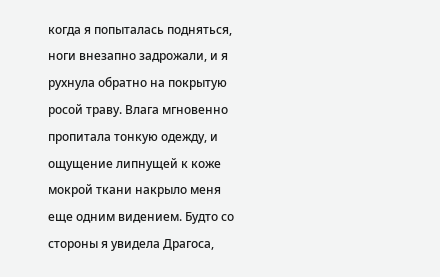когда я попыталась подняться, ноги внезапно задрожали, и я рухнула обратно на покрытую росой траву. Влага мгновенно пропитала тонкую одежду, и ощущение липнущей к коже мокрой ткани накрыло меня еще одним видением. Будто со стороны я увидела Драгоса,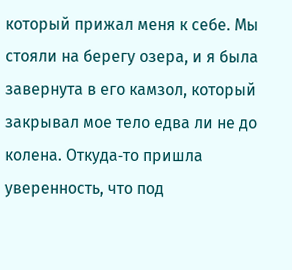который прижал меня к себе. Мы стояли на берегу озера, и я была завернута в его камзол, который закрывал мое тело едва ли не до колена. Откуда‑то пришла уверенность, что под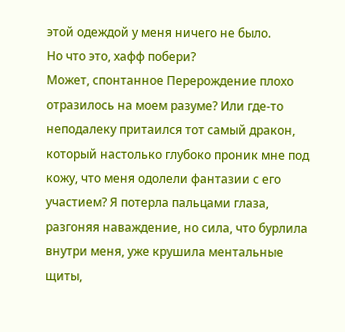этой одеждой у меня ничего не было.
Но что это, хафф побери?
Может, спонтанное Перерождение плохо отразилось на моем разуме? Или где‑то неподалеку притаился тот самый дракон, который настолько глубоко проник мне под кожу, что меня одолели фантазии с его участием? Я потерла пальцами глаза, разгоняя наваждение, но сила, что бурлила внутри меня, уже крушила ментальные щиты,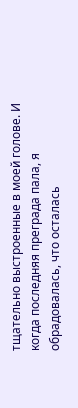тщательно выстроенные в моей голове. И когда последняя преграда пала, я обрадовалась, что осталась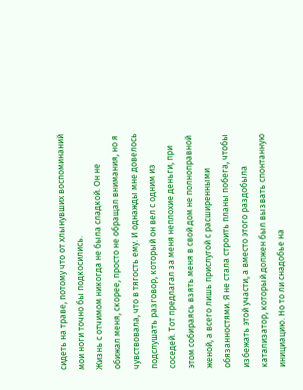сидеть на траве, потому что от хлынувших воспоминаний мои ноги точно бы подкосились.
Жизнь с отчимом никогда не была сладкой. Он не обижал меня, скорее, просто не обращал внимания, но я чувствовала, что в тягость ему. И однажды мне довелось подслушать разговор, который он вел с одним из соседей. Тот предлагал за меня неплохие деньги, при этом собираясь взять меня в свой дом не полноправной женой, а всего лишь прислугой с расширенными обязанностями. Я не стала строить планы побега, чтобы избежать этой участи, а вместо этого раздобыла катализатор, который должен был вызвать спонтанную инициацию. Но то ли снадобье на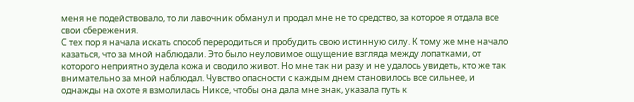меня не подействовало, то ли лавочник обманул и продал мне не то средство, за которое я отдала все свои сбережения.
С тех пор я начала искать способ переродиться и пробудить свою истинную силу. К тому же мне начало казаться, что за мной наблюдали. Это было неуловимое ощущение взгляда между лопатками, от которого неприятно зудела кожа и сводило живот. Но мне так ни разу и не удалось увидеть, кто же так внимательно за мной наблюдал. Чувство опасности с каждым днем становилось все сильнее, и однажды на охоте я взмолилась Никсе, чтобы она дала мне знак, указала путь к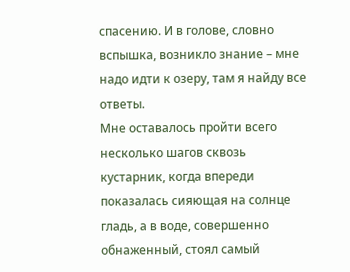спасению. И в голове, словно вспышка, возникло знание – мне надо идти к озеру, там я найду все ответы.
Мне оставалось пройти всего несколько шагов сквозь кустарник, когда впереди показалась сияющая на солнце гладь, а в воде, совершенно обнаженный, стоял самый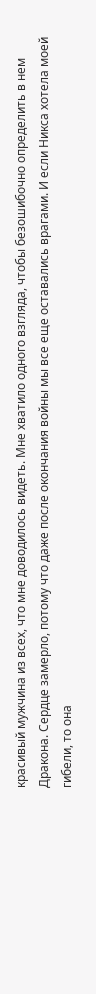красивый мужчина из всех, что мне доводилось видеть. Мне хватило одного взгляда, чтобы безошибочно определить в нем Дракона. Сердце замерло, потому что даже после окончания войны мы все еще оставались врагами. И если Никса хотела моей гибели, то она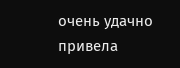очень удачно привела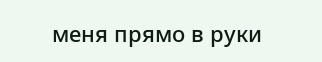меня прямо в руки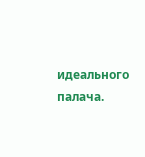идеального палача.